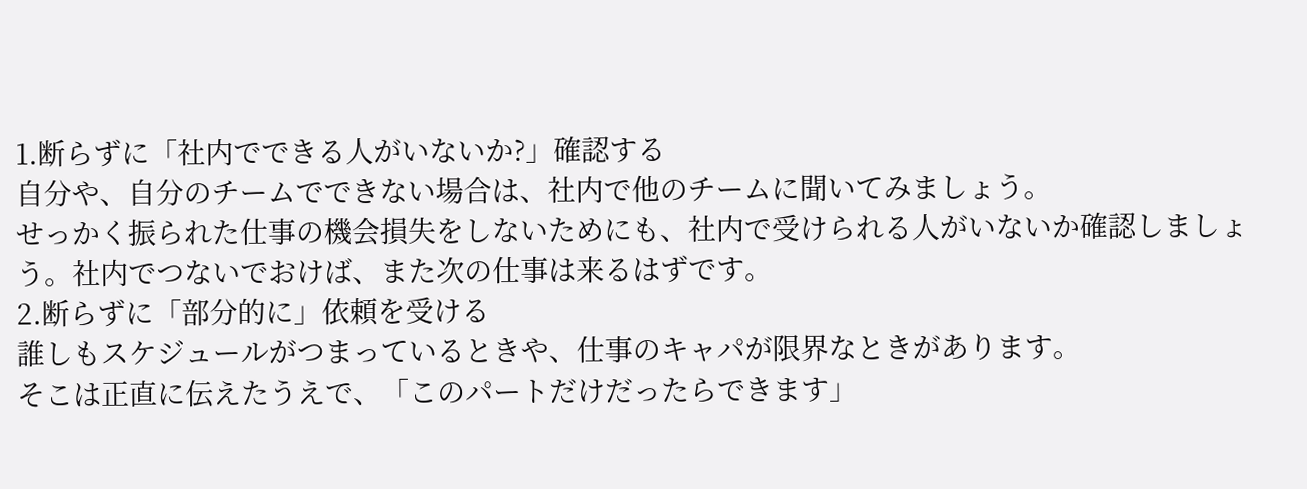1.断らずに「社内でできる人がいないか?」確認する
自分や、自分のチームでできない場合は、社内で他のチームに聞いてみましょう。
せっかく振られた仕事の機会損失をしないためにも、社内で受けられる人がいないか確認しましょう。社内でつないでおけば、また次の仕事は来るはずです。
2.断らずに「部分的に」依頼を受ける
誰しもスケジュールがつまっているときや、仕事のキャパが限界なときがあります。
そこは正直に伝えたうえで、「このパートだけだったらできます」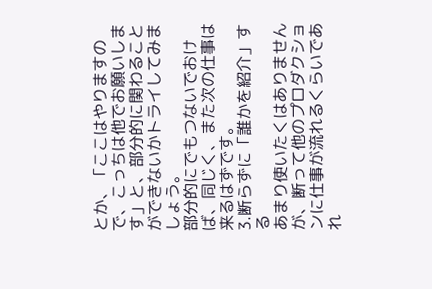とか、「ここはやりますので、こっちは他でお願いします」と、部分的に関わることができないかトライしてみましょう。
部分的にでもつないでおけば、同じく、また次の仕事は来るはずです。
3.断らずに「誰かを紹介」する
あまり使いたくはありませんが、断って他のプロダクションに仕事が流れるくらいであれ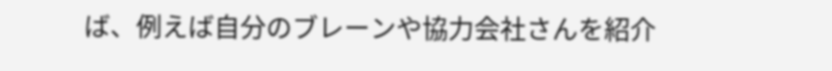ば、例えば自分のブレーンや協力会社さんを紹介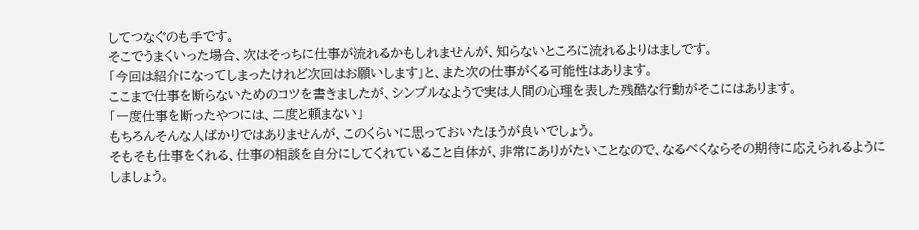してつなぐのも手です。
そこでうまくいった場合、次はそっちに仕事が流れるかもしれませんが、知らないところに流れるよりはましです。
「今回は紹介になってしまったけれど次回はお願いします」と、また次の仕事がくる可能性はあります。
ここまで仕事を断らないためのコツを書きましたが、シンプルなようで実は人間の心理を表した残酷な行動がそこにはあります。
「一度仕事を断ったやつには、二度と頼まない」
もちろんそんな人ばかりではありませんが、このくらいに思っておいたほうが良いでしょう。
そもそも仕事をくれる、仕事の相談を自分にしてくれていること自体が、非常にありがたいことなので、なるべくならその期待に応えられるようにしましょう。